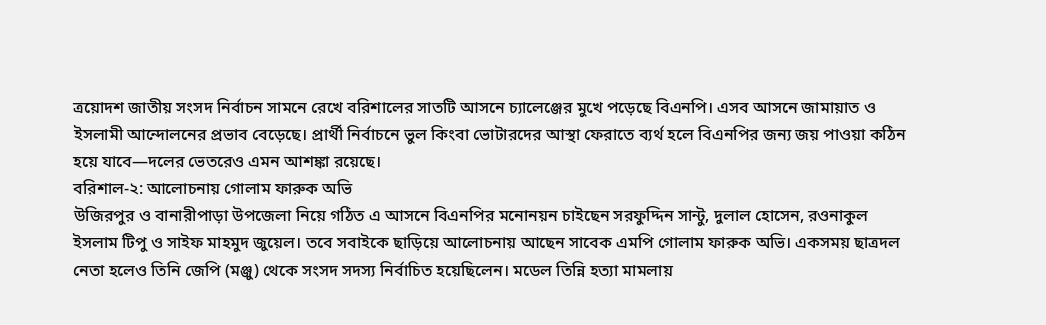ত্রয়োদশ জাতীয় সংসদ নির্বাচন সামনে রেখে বরিশালের সাতটি আসনে চ্যালেঞ্জের মুখে পড়েছে বিএনপি। এসব আসনে জামায়াত ও ইসলামী আন্দোলনের প্রভাব বেড়েছে। প্রার্থী নির্বাচনে ভুল কিংবা ভোটারদের আস্থা ফেরাতে ব্যর্থ হলে বিএনপির জন্য জয় পাওয়া কঠিন হয়ে যাবে—দলের ভেতরেও এমন আশঙ্কা রয়েছে।
বরিশাল-২: আলোচনায় গোলাম ফারুক অভি
উজিরপুর ও বানারীপাড়া উপজেলা নিয়ে গঠিত এ আসনে বিএনপির মনোনয়ন চাইছেন সরফুদ্দিন সান্টু, দুলাল হোসেন, রওনাকুল ইসলাম টিপু ও সাইফ মাহমুদ জুয়েল। তবে সবাইকে ছাড়িয়ে আলোচনায় আছেন সাবেক এমপি গোলাম ফারুক অভি। একসময় ছাত্রদল নেতা হলেও তিনি জেপি (মঞ্জু) থেকে সংসদ সদস্য নির্বাচিত হয়েছিলেন। মডেল তিন্নি হত্যা মামলায়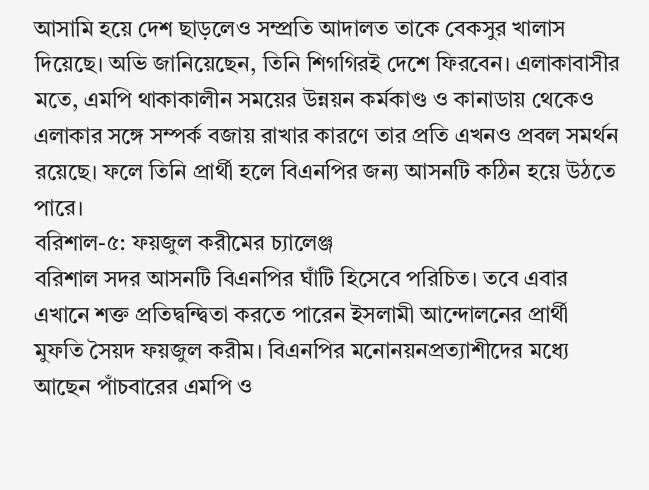আসামি হয়ে দেশ ছাড়লেও সম্প্রতি আদালত তাকে বেকসুর খালাস দিয়েছে। অভি জানিয়েছেন, তিনি শিগগিরই দেশে ফিরবেন। এলাকাবাসীর মতে, এমপি থাকাকালীন সময়ের উন্নয়ন কর্মকাণ্ড ও কানাডায় থেকেও এলাকার সঙ্গে সম্পর্ক বজায় রাখার কারণে তার প্রতি এখনও প্রবল সমর্থন রয়েছে। ফলে তিনি প্রার্থী হলে বিএনপির জন্য আসনটি কঠিন হয়ে উঠতে পারে।
বরিশাল-৫: ফয়জুল করীমের চ্যালেঞ্জ
বরিশাল সদর আসনটি বিএনপির ঘাঁটি হিসেবে পরিচিত। তবে এবার এখানে শক্ত প্রতিদ্বন্দ্বিতা করতে পারেন ইসলামী আন্দোলনের প্রার্থী মুফতি সৈয়দ ফয়জুল করীম। বিএনপির মনোনয়নপ্রত্যাশীদের মধ্যে আছেন পাঁচবারের এমপি ও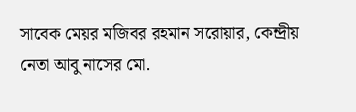সাবেক মেয়র মজিবর রহমান সরোয়ার, কেন্দ্রীয় নেতা আবু নাসের মো.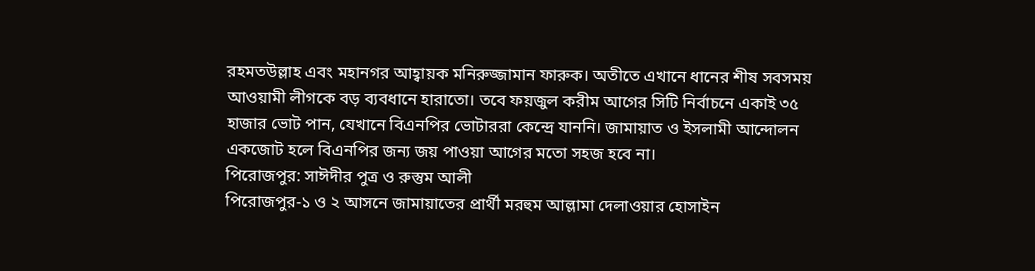রহমতউল্লাহ এবং মহানগর আহ্বায়ক মনিরুজ্জামান ফারুক। অতীতে এখানে ধানের শীষ সবসময় আওয়ামী লীগকে বড় ব্যবধানে হারাতো। তবে ফয়জুল করীম আগের সিটি নির্বাচনে একাই ৩৫ হাজার ভোট পান, যেখানে বিএনপির ভোটাররা কেন্দ্রে যাননি। জামায়াত ও ইসলামী আন্দোলন একজোট হলে বিএনপির জন্য জয় পাওয়া আগের মতো সহজ হবে না।
পিরোজপুর: সাঈদীর পুত্র ও রুস্তুম আলী
পিরোজপুর-১ ও ২ আসনে জামায়াতের প্রার্থী মরহুম আল্লামা দেলাওয়ার হোসাইন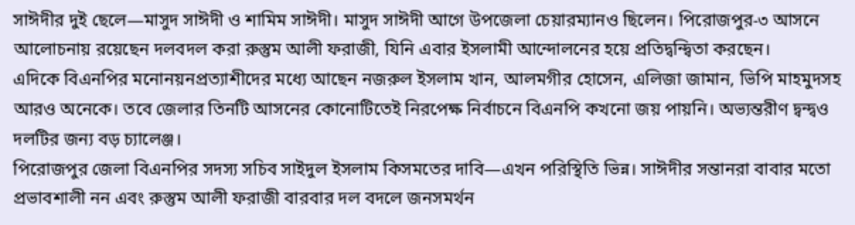সাঈদীর দুই ছেলে—মাসুদ সাঈদী ও শামিম সাঈদী। মাসুদ সাঈদী আগে উপজেলা চেয়ারম্যানও ছিলেন। পিরোজপুর-৩ আসনে আলোচনায় রয়েছেন দলবদল করা রুস্তুম আলী ফরাজী, যিনি এবার ইসলামী আন্দোলনের হয়ে প্রতিদ্বন্দ্বিতা করছেন।
এদিকে বিএনপির মনোনয়নপ্রত্যাশীদের মধ্যে আছেন নজরুল ইসলাম খান, আলমগীর হোসেন, এলিজা জামান, ভিপি মাহমুদসহ আরও অনেকে। তবে জেলার তিনটি আসনের কোনোটিতেই নিরপেক্ষ নির্বাচনে বিএনপি কখনো জয় পায়নি। অভ্যন্তরীণ দ্বন্দ্বও দলটির জন্য বড় চ্যালেঞ্জ।
পিরোজপুর জেলা বিএনপির সদস্য সচিব সাইদুল ইসলাম কিসমতের দাবি—এখন পরিস্থিতি ভিন্ন। সাঈদীর সন্তানরা বাবার মতো প্রভাবশালী নন এবং রুস্তুম আলী ফরাজী বারবার দল বদলে জনসমর্থন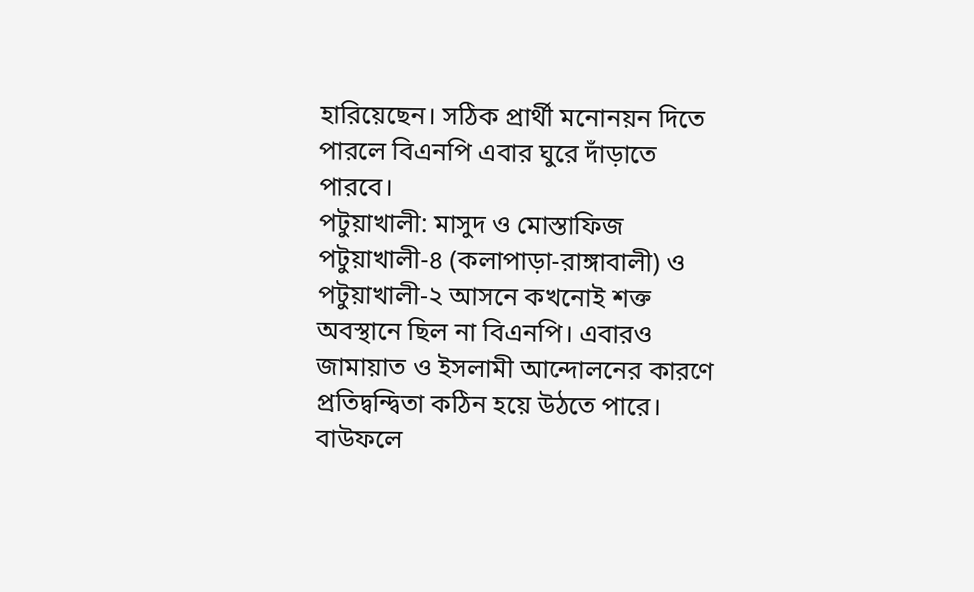হারিয়েছেন। সঠিক প্রার্থী মনোনয়ন দিতে পারলে বিএনপি এবার ঘুরে দাঁড়াতে পারবে।
পটুয়াখালী: মাসুদ ও মোস্তাফিজ
পটুয়াখালী-৪ (কলাপাড়া-রাঙ্গাবালী) ও পটুয়াখালী-২ আসনে কখনোই শক্ত অবস্থানে ছিল না বিএনপি। এবারও জামায়াত ও ইসলামী আন্দোলনের কারণে প্রতিদ্বন্দ্বিতা কঠিন হয়ে উঠতে পারে।
বাউফলে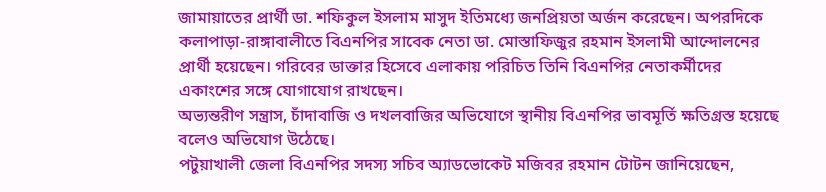জামায়াতের প্রার্থী ডা. শফিকুল ইসলাম মাসুদ ইতিমধ্যে জনপ্রিয়তা অর্জন করেছেন। অপরদিকে কলাপাড়া-রাঙ্গাবালীতে বিএনপির সাবেক নেতা ডা. মোস্তাফিজুর রহমান ইসলামী আন্দোলনের প্রার্থী হয়েছেন। গরিবের ডাক্তার হিসেবে এলাকায় পরিচিত তিনি বিএনপির নেতাকর্মীদের একাংশের সঙ্গে যোগাযোগ রাখছেন।
অভ্যন্তরীণ সন্ত্রাস, চাঁদাবাজি ও দখলবাজির অভিযোগে স্থানীয় বিএনপির ভাবমূর্তি ক্ষতিগ্রস্ত হয়েছে বলেও অভিযোগ উঠেছে।
পটুয়াখালী জেলা বিএনপির সদস্য সচিব অ্যাডভোকেট মজিবর রহমান টোটন জানিয়েছেন,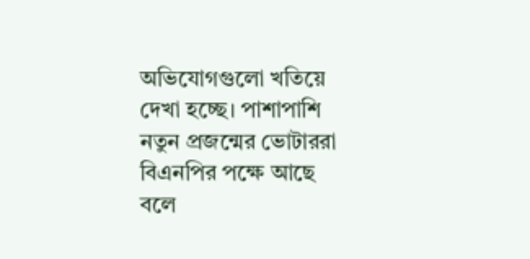অভিযোগগুলো খতিয়ে দেখা হচ্ছে। পাশাপাশি নতুন প্রজন্মের ভোটাররা বিএনপির পক্ষে আছে বলে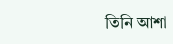তিনি আশা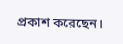প্রকাশ করেছেন।